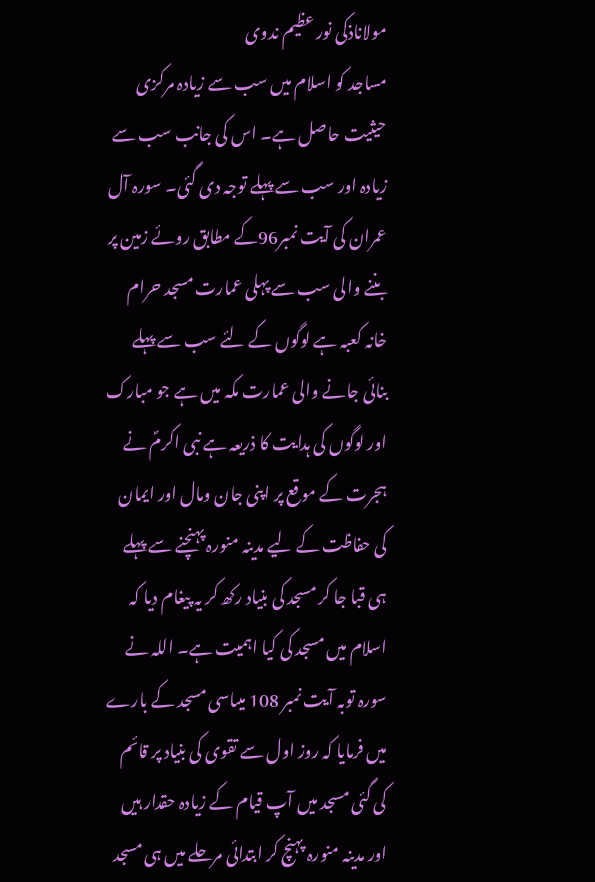مولاناذکی نور عظیم ندوی
مساجد کو اسلام میں سب سے زیادہ مرکزی حیثیت حاصل ہے۔ اس کی جانب سب سے زیادہ اور سب سے پہلے توجہ دی گئی۔ سورہ آل عمران کی آیت نمبر96کے مطابق روئے زمین پر بننے والی سب سے پہلی عمارت مسجد حرام خانہ کعبہ ہے لوگوں کے لئے سب سے پہلے بنائی جانے والی عمارت مکہ میں ہے جو مبارک اور لوگوں کی ہدایت کا ذریعہ ہے نبی اکرمؐ نے ہجرت کے موقع پر اپنی جان ومال اور ایمان کی حفاظت کے لیے مدینہ منورہ پہنچنے سے پہلے ہی قبا جا کر مسجد کی بنیاد رکھ کر یہ پیغام دیا کہ اسلام میں مسجد کی کیا اہمیت ہے۔ اللہ نے سورہ توبہ آیت نمبر 108 میںاسی مسجد کے بارے میں فرمایا کہ روز اول سے تقوی کی بنیاد پر قائم کی گئی مسجد میں آپ قیام کے زیادہ حقدار ہیں اور مدینہ منورہ پہنچ کر ابتدائی مرحلے میں ہی مسجد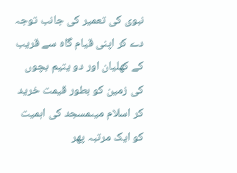نبوی کی تعمیر کی جانب توجہ دے کر اپنی قیام گاہ سے قریب کے کھلیان اور دو یتیم بچوں کی زمین کو بطور قیمت خرید کر اسلام میںمسجد کی اہمیت کو ایک مرتبہ پھر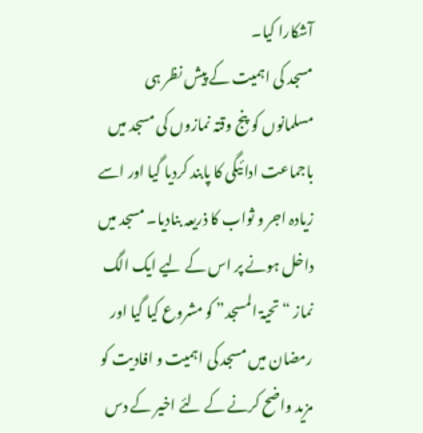آشکارا کیا۔
مسجد کی اہمیت کے پیش نظر ہی مسلمانوں کو پنج وقتہ نمازوں کی مسجد میں باجماعت ادائیگی کا پابند کردیا گیا اور اسے زیادہ اجر و ثواب کا ذریعہ بنادیا۔ مسجد میں داخل ہونے پر اس کے لیے ایک الگ نماز “تحیۃ المسجد” کو مشروع کیا گیا اور رمضان میں مسجد کی اہمیت و افادیت کو مزید واضح کرنے کے لئے اخیر کے دس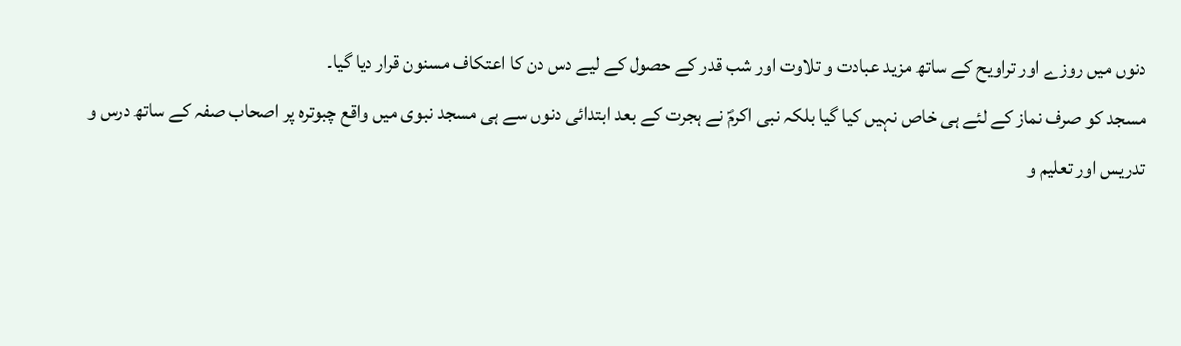دنوں میں روزے اور تراویح کے ساتھ مزید عبادت و تلاوت اور شب قدر کے حصول کے لیے دس دن کا اعتکاف مسنون قرار دیا گیا۔
مسجد کو صرف نماز کے لئے ہی خاص نہیں کیا گیا بلکہ نبی اکرمؐ نے ہجرت کے بعد ابتدائی دنوں سے ہی مسجد نبوی میں واقع چبوترہ پر اصحاب صفہ کے ساتھ درس و تدریس اور تعلیم و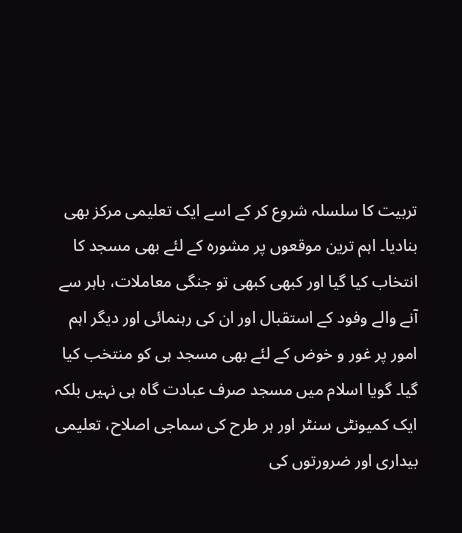تربیت کا سلسلہ شروع کر کے اسے ایک تعلیمی مرکز بھی بنادیا۔ اہم ترین موقعوں پر مشورہ کے لئے بھی مسجد کا انتخاب کیا گیا اور کبھی کبھی تو جنگی معاملات، باہر سے آنے والے وفود کے استقبال اور ان کی رہنمائی اور دیگر اہم امور پر غور و خوض کے لئے بھی مسجد ہی کو منتخب کیا گیا۔ گویا اسلام میں مسجد صرف عبادت گاہ ہی نہیں بلکہ ایک کمیونٹی سنٹر اور ہر طرح کی سماجی اصلاح، تعلیمی بیداری اور ضرورتوں کی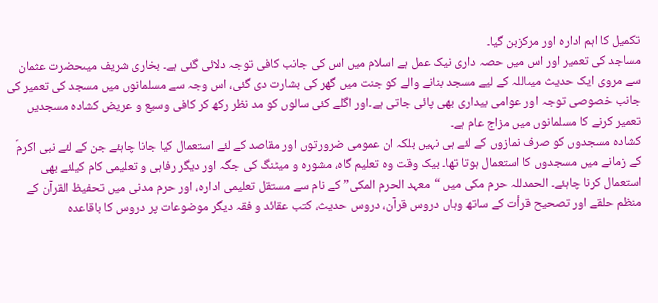تکمیل کا اہم ادارہ اور مرکزبن گیا۔
مساجد کی تعمیر اور اس میں حصہ داری نیک عمل ہے اسلام میں اس کی جانب کافی توجہ دلائی گئی ہے۔ بخاری شریف میںحضرت عثمان سے مروی ایک حدیث میںاللہ کے لیے مسجد بنانے والے کو جنت میں گھر کی بشارت دی گئی، اس وجہ سے مسلمانوں میں مسجد کی تعمیر کی جانب خصوصی توجہ اور عوامی بیداری بھی پائی جاتی ہے۔اور اگلے کئی سالوں کو مد نظر رکھ کر کافی وسیع و عریض کشادہ مسجدیں تعمیر کرنے کا مسلمانوں میں مزاج عام ہے۔
کشادہ مسجدوں کو صرف نمازوں کے لئے ہی نہیں بلکہ ان عمومی ضرورتوں اور مقاصد کے لئے استعمال کیا جانا چاہئے جن کے لئے نبی اکرمؐ کے زمانے میں مسجدوں کا استعمال ہوتا تھا۔ بیک وقت وہ تعلیم گاہ، مشورہ و میٹنگ کی جگہ اور دیگر رفاہی و تعلیمی کام کیلئے بھی استعمال کرنا چاہئے۔ الحمدللہ حرم مکی میں “معہد الحرم المکی” کے نام سے مستقل تعلیمی ادارہ، اور حرم مدنی میں تحفیظ القرآن کے منظم حلقے اور تصحیح قرأت کے ساتھ وہاں دروس قرآن، دروس حدیث، کتب عقائد و فقہ دیگر موضوعات پر دروس کا باقاعدہ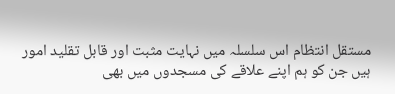مستقل انتظام اس سلسلہ میں نہایت مثبت اور قابل تقلید امور ہیں جن کو ہم اپنے علاقے کی مسجدوں میں بھی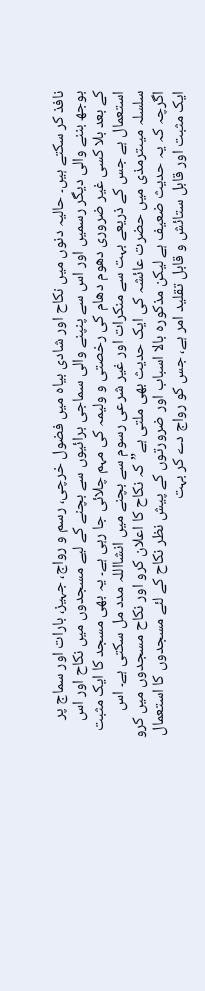نافذ کر سکتے ہیں۔ حالیہ دنوں میں نکاح اور شادی بیاہ میں فضول خرچی، رسم و رواج، جہیز، بارات اور سماج پر بوجھ بننے والی دیگر رسمیں اور اس سے پنپنے والی سماجی برائیوں سے بچنے کے لیے مسجدوں میں نکاح اور اس کے بعد بلا کسی غیر ضروری دھوم دھام کی رخصتی و ولیمہ کی مہم چلائی جا رہی ہے۔ یہ بھی مسجد کا ایک مثبت استعمال ہے جس کے ذریعے بہت سے منکرات اور غیر شرعی رسوم سے بچنے میں انشااللہ مدد مل سکتی ہے۔ اس سلسلہ میںترمذی میں حضرت عائشہ کی ایک حدیث بھی ملتی ہے”کہ نکاح کا اعلان کرو اور نکاح مسجدوں میں کرو اگرچہ کہ یہ حدیث ضعیف ہے لیکن مذکورہ بالا اسباب اور ضرورتوں کے پیش نظر نکاح کے لئے مسجدوں کا استعمال ایک مثبت اور قابل ستائش و قابل تقلید امر ہے، جس کو رواج دے کر بہت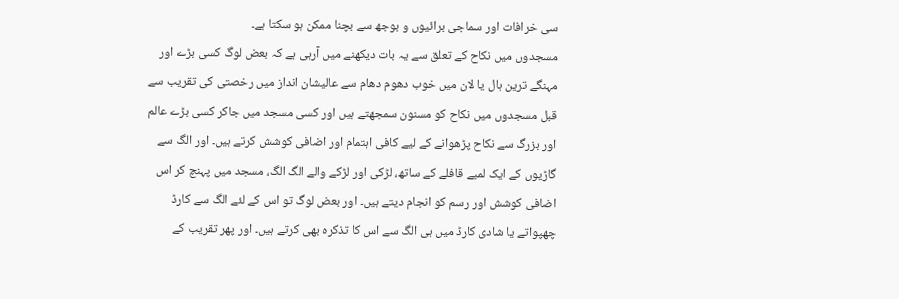سی خرافات اور سماجی برائیوں و بوجھ سے بچنا ممکن ہو سکتا ہے۔
مسجدوں میں نکاح کے تعلق سے یہ بات دیکھنے میں آرہی ہے کہ بعض لوگ کسی بڑے اور مہنگے ترین ہال یا لان میں خوب دھوم دھام سے عالیشان انداز میں رخصتی کی تقریب سے قبل مسجدوں میں نکاح کو مسنون سمجھتے ہیں اور کسی مسجد میں جاکر کسی بڑے عالم اور بزرگ سے نکاح پڑھوانے کے لیے کافی اہتمام اور اضافی کوشش کرتے ہیں۔ اور الگ سے گاڑیوں کے ایک لمبے قافلے کے ساتھ، لڑکی اور لڑکے والے الگ الگ، مسجد میں پہنچ کر اس اضافی کوشش اور رسم کو انجام دیتے ہیں۔ اور بعض لوگ تو اس کے لئے الگ سے کارڈ چھپواتے یا شادی کارڈ میں ہی الگ سے اس کا تذکرہ بھی کرتے ہیں۔ اور پھر تقریب کے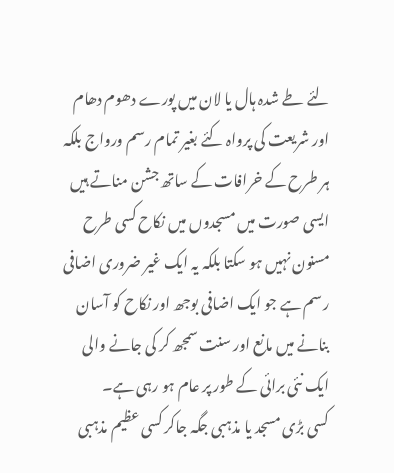لئے طے شدہ ہال یا لان میں پورے دھوم دھام اور شریعت کی پرواہ کئے بغیر تمام رسم ورواج بلکہ ہر طرح کے خرافات کے ساتھ جشن مناتے ہیں ایسی صورت میں مسجدوں میں نکاح کسی طرح مسنون نہیں ہو سکتا بلکہ یہ ایک غیر ضروری اضافی رسم ہے جو ایک اضافی بوجھ اور نکاح کو آسان بنانے میں مانع اور سنت سمجھ کر کی جانے والی ایک نئی برائی کے طور پر عام ہو رہی ہے۔
کسی بڑی مسجد یا مذہبی جگہ جاکر کسی عظیم مذہبی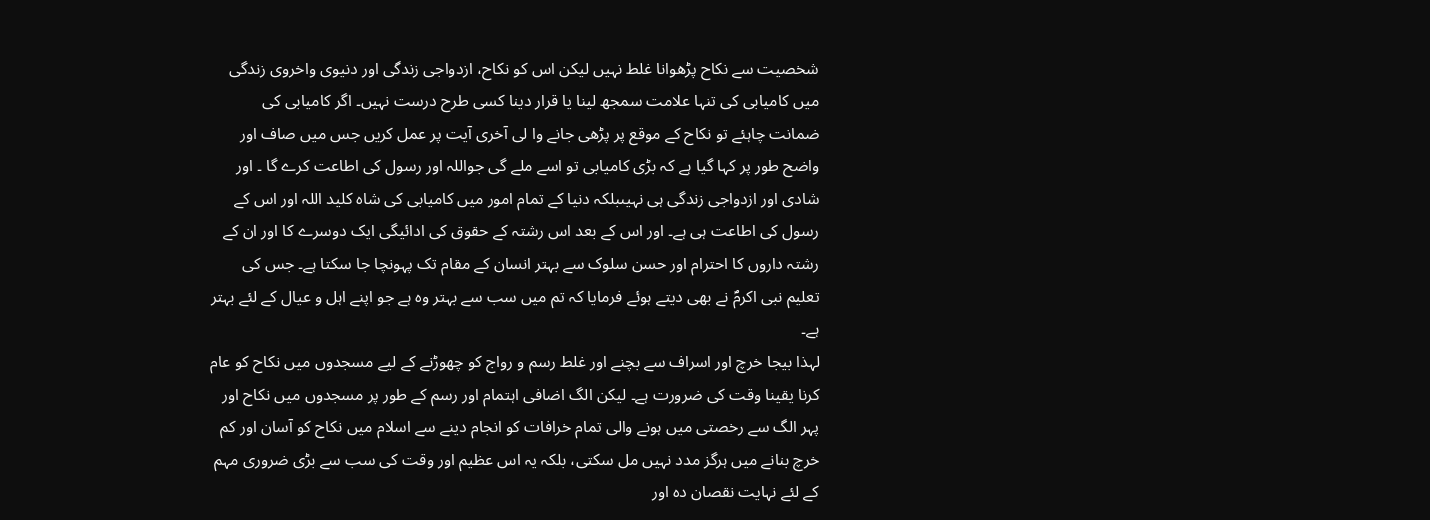شخصیت سے نکاح پڑھوانا غلط نہیں لیکن اس کو نکاح، ازدواجی زندگی اور دنیوی واخروی زندگی میں کامیابی کی تنہا علامت سمجھ لینا یا قرار دینا کسی طرح درست نہیں۔ اگر کامیابی کی ضمانت چاہئے تو نکاح کے موقع پر پڑھی جانے وا لی آخری آیت پر عمل کریں جس میں صاف اور واضح طور پر کہا گیا ہے کہ بڑی کامیابی تو اسے ملے گی جواللہ اور رسول کی اطاعت کرے گا ۔ اور شادی اور ازدواجی زندگی ہی نہیںبلکہ دنیا کے تمام امور میں کامیابی کی شاہ کلید اللہ اور اس کے رسول کی اطاعت ہی ہے۔ اور اس کے بعد اس رشتہ کے حقوق کی ادائیگی ایک دوسرے کا اور ان کے رشتہ داروں کا احترام اور حسن سلوک سے بہتر انسان کے مقام تک پہونچا جا سکتا ہے۔ جس کی تعلیم نبی اکرمؐ نے بھی دیتے ہوئے فرمایا کہ تم میں سب سے بہتر وہ ہے جو اپنے اہل و عیال کے لئے بہتر ہے۔
لہذا بیجا خرچ اور اسراف سے بچنے اور غلط رسم و رواج کو چھوڑنے کے لیے مسجدوں میں نکاح کو عام کرنا یقینا وقت کی ضرورت ہے۔ لیکن الگ اضافی اہتمام اور رسم کے طور پر مسجدوں میں نکاح اور پہر الگ سے رخصتی میں ہونے والی تمام خرافات کو انجام دینے سے اسلام میں نکاح کو آسان اور کم خرچ بنانے میں ہرگز مدد نہیں مل سکتی، بلکہ یہ اس عظیم اور وقت کی سب سے بڑی ضروری مہم کے لئے نہایت نقصان دہ اور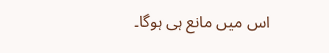اس میں مانع ہی ہوگا۔